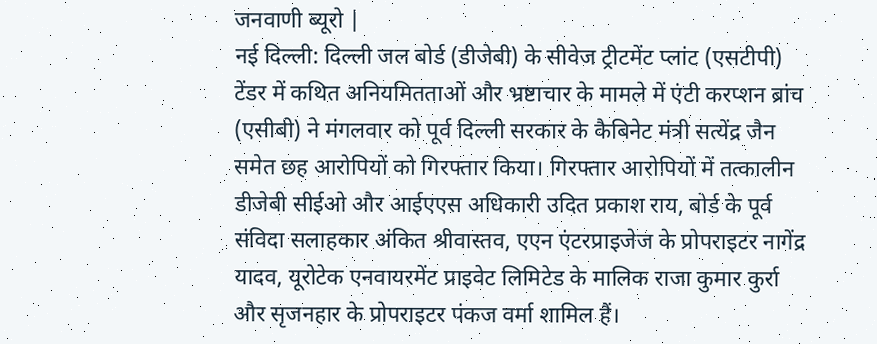जनवाणी ब्यूरो |
नई दिल्ली: दिल्ली जल बोर्ड (डीजेबी) के सीवेज ट्रीटमेंट प्लांट (एसटीपी) टेंडर में कथित अनियमितताओं और भ्रष्टाचार के मामले में एंटी करप्शन ब्रांच (एसीबी) ने मंगलवार को पूर्व दिल्ली सरकार के कैबिनेट मंत्री सत्येंद्र जैन समेत छह आरोपियों को गिरफ्तार किया। गिरफ्तार आरोपियों में तत्कालीन डीजेबी सीईओ और आईएएस अधिकारी उदित प्रकाश राय, बोर्ड के पूर्व संविदा सलाहकार अंकित श्रीवास्तव, एएन एंटरप्राइजेज के प्रोपराइटर नागेंद्र यादव, यूरोटेक एनवायरमेंट प्राइवेट लिमिटेड के मालिक राजा कुमार कुर्रा और सृजनहार के प्रोपराइटर पंकज वर्मा शामिल हैं।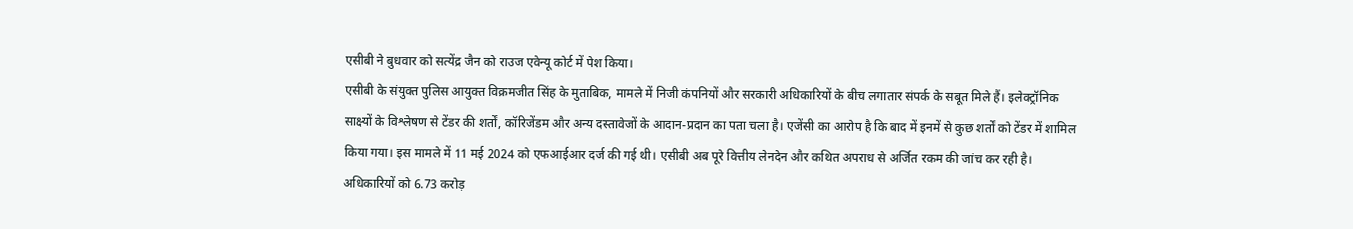एसीबी ने बुधवार को सत्येंद्र जैन को राउज एवेन्यू कोर्ट में पेश किया।
एसीबी के संयुक्त पुलिस आयुक्त विक्रमजीत सिंह के मुताबिक, मामले में निजी कंपनियों और सरकारी अधिकारियों के बीच लगातार संपर्क के सबूत मिले हैं। इलेक्ट्रॉनिक साक्ष्यों के विश्लेषण से टेंडर की शर्तों, कॉरिजेंडम और अन्य दस्तावेजों के आदान-प्रदान का पता चला है। एजेंसी का आरोप है कि बाद में इनमें से कुछ शर्तों को टेंडर में शामिल किया गया। इस मामले में 11 मई 2024 को एफआईआर दर्ज की गई थी। एसीबी अब पूरे वित्तीय लेनदेन और कथित अपराध से अर्जित रकम की जांच कर रही है।
अधिकारियों को 6.73 करोड़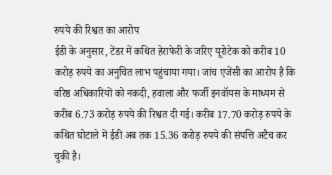रुपये की रिश्वत का आरोप
ईडी के अनुसार, टेंडर में कथित हेराफेरी के जरिए यूरोटेक को करीब 10 करोड़ रुपये का अनुचित लाभ पहुंचाया गया। जांच एजेंसी का आरोप है कि वरिष्ठ अधिकारियों को नकदी, हवाला और फर्जी इनवॉयस के माध्यम से करीब 6.73 करोड़ रुपये की रिश्वत दी गई। करीब 17.70 करोड़ रुपये के कथित घोटाले में ईडी अब तक 15.36 करोड़ रुपये की संपत्ति अटैच कर चुकी है।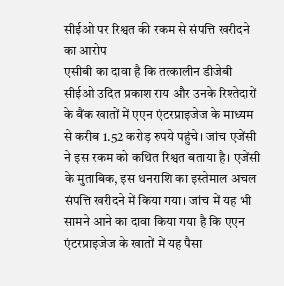सीईओ पर रिश्वत की रकम से संपत्ति खरीदने का आरोप
एसीबी का दावा है कि तत्कालीन डीजेबी सीईओ उदित प्रकाश राय और उनके रिश्तेदारों के बैंक खातों में एएन एंटरप्राइजेज के माध्यम से करीब 1.52 करोड़ रुपये पहुंचे। जांच एजेंसी ने इस रकम को कथित रिश्वत बताया है। एजेंसी के मुताबिक, इस धनराशि का इस्तेमाल अचल संपत्ति खरीदने में किया गया। जांच में यह भी सामने आने का दावा किया गया है कि एएन एंटरप्राइजेज के खातों में यह पैसा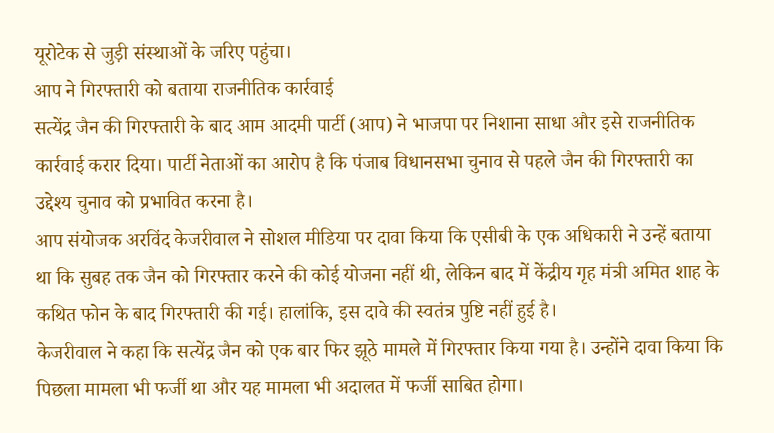यूरोटेक से जुड़ी संस्थाओं के जरिए पहुंचा।
आप ने गिरफ्तारी को बताया राजनीतिक कार्रवाई
सत्येंद्र जैन की गिरफ्तारी के बाद आम आदमी पार्टी (आप) ने भाजपा पर निशाना साधा और इसे राजनीतिक कार्रवाई करार दिया। पार्टी नेताओं का आरोप है कि पंजाब विधानसभा चुनाव से पहले जैन की गिरफ्तारी का उद्देश्य चुनाव को प्रभावित करना है।
आप संयोजक अरविंद केजरीवाल ने सोशल मीडिया पर दावा किया कि एसीबी के एक अधिकारी ने उन्हें बताया था कि सुबह तक जैन को गिरफ्तार करने की कोई योजना नहीं थी, लेकिन बाद में केंद्रीय गृह मंत्री अमित शाह के कथित फोन के बाद गिरफ्तारी की गई। हालांकि, इस दावे की स्वतंत्र पुष्टि नहीं हुई है।
केजरीवाल ने कहा कि सत्येंद्र जैन को एक बार फिर झूठे मामले में गिरफ्तार किया गया है। उन्होंने दावा किया कि पिछला मामला भी फर्जी था और यह मामला भी अदालत में फर्जी साबित होगा।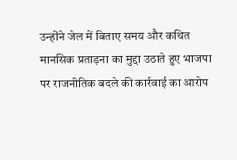उन्होंने जेल में बिताए समय और कथित मानसिक प्रताड़ना का मुद्दा उठाते हुए भाजपा पर राजनीतिक बदले की कार्रवाई का आरोप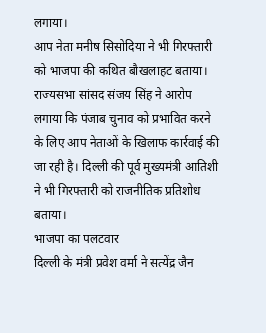लगाया।
आप नेता मनीष सिसोदिया ने भी गिरफ्तारी को भाजपा की कथित बौखलाहट बताया। राज्यसभा सांसद संजय सिंह ने आरोप लगाया कि पंजाब चुनाव को प्रभावित करने के लिए आप नेताओं के खिलाफ कार्रवाई की जा रही है। दिल्ली की पूर्व मुख्यमंत्री आतिशी ने भी गिरफ्तारी को राजनीतिक प्रतिशोध बताया।
भाजपा का पलटवार
दिल्ली के मंत्री प्रवेश वर्मा ने सत्येंद्र जैन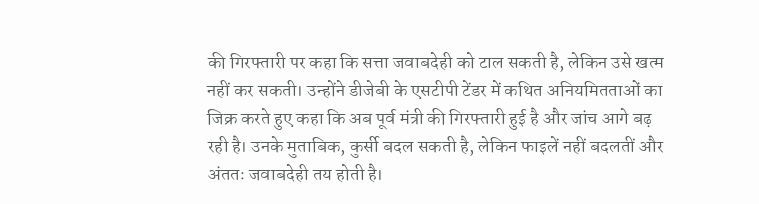की गिरफ्तारी पर कहा कि सत्ता जवाबदेही को टाल सकती है, लेकिन उसे खत्म नहीं कर सकती। उन्होंने डीजेबी के एसटीपी टेंडर में कथित अनियमितताओं का जिक्र करते हुए कहा कि अब पूर्व मंत्री की गिरफ्तारी हुई है और जांच आगे बढ़ रही है। उनके मुताबिक, कुर्सी बदल सकती है, लेकिन फाइलें नहीं बदलतीं और अंततः जवाबदेही तय होती है।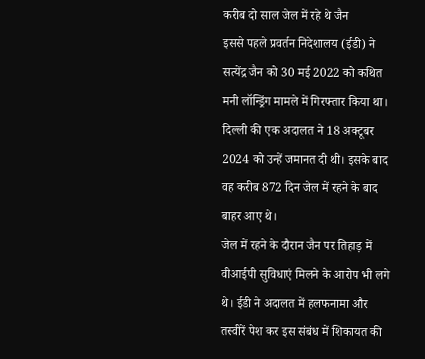करीब दो साल जेल में रहे थे जैन
इससे पहले प्रवर्तन निदेशालय (ईडी) ने सत्येंद्र जैन को 30 मई 2022 को कथित मनी लॉन्ड्रिंग मामले में गिरफ्तार किया था। दिल्ली की एक अदालत ने 18 अक्टूबर 2024 को उन्हें जमानत दी थी। इसके बाद वह करीब 872 दिन जेल में रहने के बाद बाहर आए थे।
जेल में रहने के दौरान जैन पर तिहाड़ में वीआईपी सुविधाएं मिलने के आरोप भी लगे थे। ईडी ने अदालत में हलफनामा और तस्वीरें पेश कर इस संबंध में शिकायत की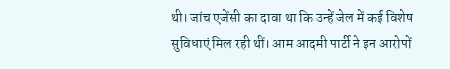थी। जांच एजेंसी का दावा था कि उन्हें जेल में कई विशेष सुविधाएं मिल रही थीं। आम आदमी पार्टी ने इन आरोपों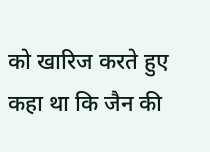को खारिज करते हुए कहा था कि जैन की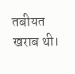तबीयत खराब थी।